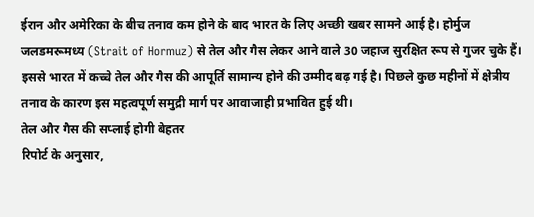ईरान और अमेरिका के बीच तनाव कम होने के बाद भारत के लिए अच्छी खबर सामने आई है। होर्मुज जलडमरूमध्य (Strait of Hormuz) से तेल और गैस लेकर आने वाले 30 जहाज सुरक्षित रूप से गुजर चुके हैं। इससे भारत में कच्चे तेल और गैस की आपूर्ति सामान्य होने की उम्मीद बढ़ गई है। पिछले कुछ महीनों में क्षेत्रीय तनाव के कारण इस महत्वपूर्ण समुद्री मार्ग पर आवाजाही प्रभावित हुई थी।
तेल और गैस की सप्लाई होगी बेहतर
रिपोर्ट के अनुसार,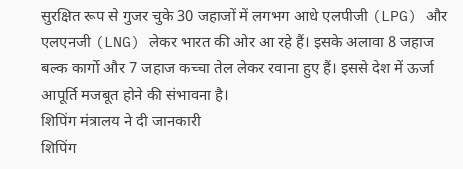सुरक्षित रूप से गुजर चुके 30 जहाजों में लगभग आधे एलपीजी (LPG) और एलएनजी (LNG) लेकर भारत की ओर आ रहे हैं। इसके अलावा 8 जहाज बल्क कार्गो और 7 जहाज कच्चा तेल लेकर रवाना हुए हैं। इससे देश में ऊर्जा आपूर्ति मजबूत होने की संभावना है।
शिपिंग मंत्रालय ने दी जानकारी
शिपिंग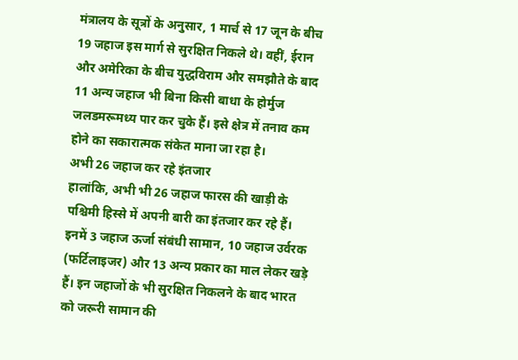मंत्रालय के सूत्रों के अनुसार, 1 मार्च से 17 जून के बीच 19 जहाज इस मार्ग से सुरक्षित निकले थे। वहीं, ईरान और अमेरिका के बीच युद्धविराम और समझौते के बाद 11 अन्य जहाज भी बिना किसी बाधा के होर्मुज जलडमरूमध्य पार कर चुके हैं। इसे क्षेत्र में तनाव कम होने का सकारात्मक संकेत माना जा रहा है।
अभी 26 जहाज कर रहे इंतजार
हालांकि, अभी भी 26 जहाज फारस की खाड़ी के पश्चिमी हिस्से में अपनी बारी का इंतजार कर रहे हैं। इनमें 3 जहाज ऊर्जा संबंधी सामान, 10 जहाज उर्वरक (फर्टिलाइजर) और 13 अन्य प्रकार का माल लेकर खड़े हैं। इन जहाजों के भी सुरक्षित निकलने के बाद भारत को जरूरी सामान की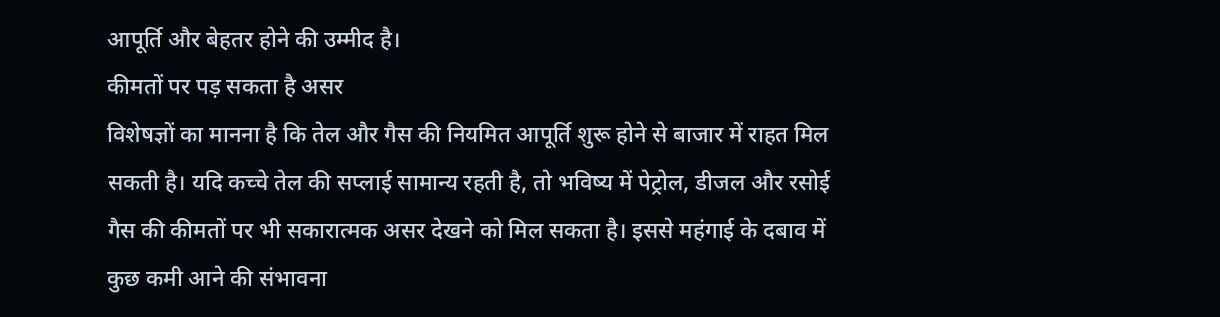आपूर्ति और बेहतर होने की उम्मीद है।
कीमतों पर पड़ सकता है असर
विशेषज्ञों का मानना है कि तेल और गैस की नियमित आपूर्ति शुरू होने से बाजार में राहत मिल सकती है। यदि कच्चे तेल की सप्लाई सामान्य रहती है, तो भविष्य में पेट्रोल, डीजल और रसोई गैस की कीमतों पर भी सकारात्मक असर देखने को मिल सकता है। इससे महंगाई के दबाव में कुछ कमी आने की संभावना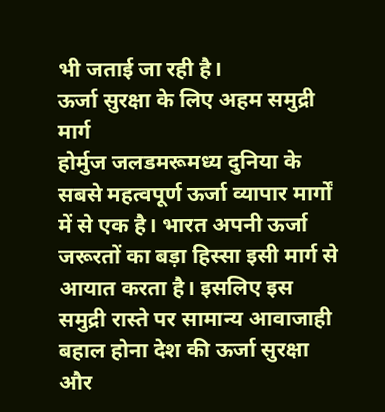भी जताई जा रही है।
ऊर्जा सुरक्षा के लिए अहम समुद्री मार्ग
होर्मुज जलडमरूमध्य दुनिया के सबसे महत्वपूर्ण ऊर्जा व्यापार मार्गों में से एक है। भारत अपनी ऊर्जा जरूरतों का बड़ा हिस्सा इसी मार्ग से आयात करता है। इसलिए इस समुद्री रास्ते पर सामान्य आवाजाही बहाल होना देश की ऊर्जा सुरक्षा और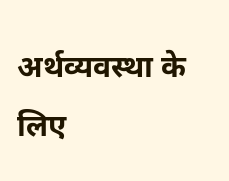अर्थव्यवस्था के लिए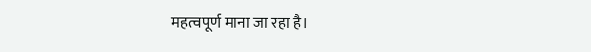महत्वपूर्ण माना जा रहा है।